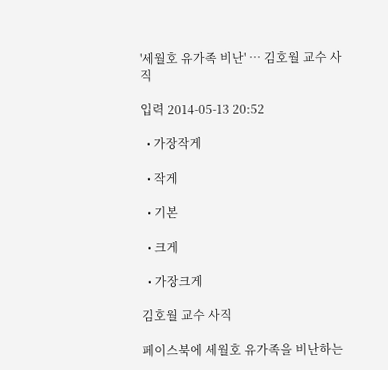'세월호 유가족 비난' … 김호월 교수 사직

입력 2014-05-13 20:52

  • 가장작게

  • 작게

  • 기본

  • 크게

  • 가장크게

김호월 교수 사직

페이스북에 세월호 유가족을 비난하는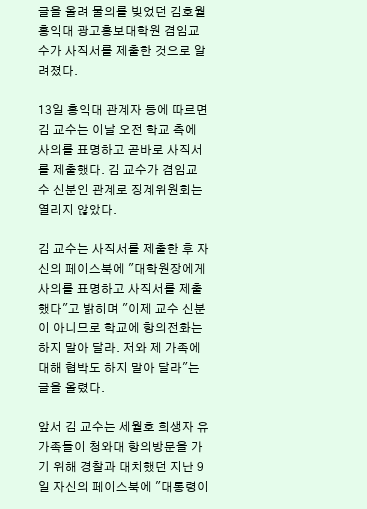글을 올려 물의를 빚었던 김호월 홍익대 광고홍보대학원 겸임교수가 사직서를 제출한 것으로 알려졌다.

13일 홍익대 관계자 등에 따르면 김 교수는 이날 오전 학교 측에 사의를 표명하고 곧바로 사직서를 제출했다. 김 교수가 겸임교수 신분인 관계로 징계위원회는 열리지 않았다.

김 교수는 사직서를 제출한 후 자신의 페이스북에 "대학원장에게 사의를 표명하고 사직서를 제출했다"고 밝히며 "이제 교수 신분이 아니므로 학교에 항의전화는 하지 말아 달라. 저와 제 가족에 대해 협박도 하지 말아 달라"는 글을 올렸다.

앞서 김 교수는 세월호 희생자 유가족들이 청와대 항의방문을 가기 위해 경찰과 대치했던 지난 9일 자신의 페이스북에 "대통령이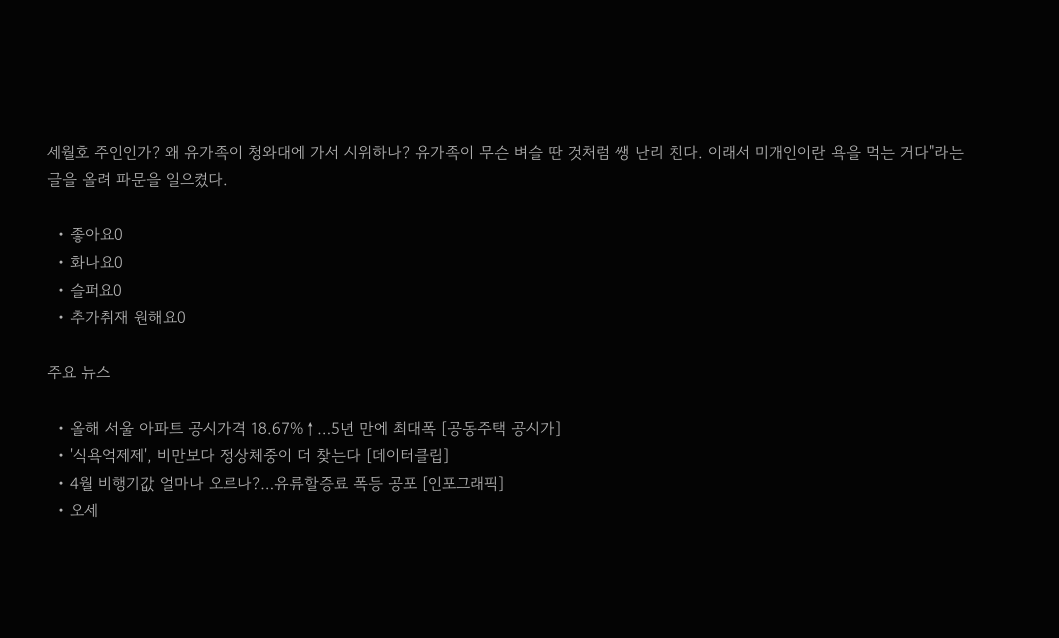세월호 주인인가? 왜 유가족이 청와대에 가서 시위하나? 유가족이 무슨 벼슬 딴 것처럼 쌩 난리 친다. 이래서 미개인이란 욕을 먹는 거다"라는 글을 올려 파문을 일으켰다.

  • 좋아요0
  • 화나요0
  • 슬퍼요0
  • 추가취재 원해요0

주요 뉴스

  • 올해 서울 아파트 공시가격 18.67%↑…5년 만에 최대폭 [공동주택 공시가]
  • '식욕억제제', 비만보다 정상체중이 더 찾는다 [데이터클립]
  • 4월 비행기값 얼마나 오르나?…유류할증료 폭등 공포 [인포그래픽]
  • 오세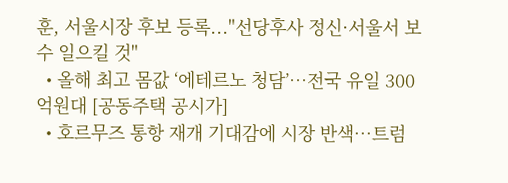훈, 서울시장 후보 등록..."선당후사 정신·서울서 보수 일으킬 것"
  • 올해 최고 몸값 ‘에테르노 청담’⋯전국 유일 300억원대 [공동주택 공시가]
  • 호르무즈 통항 재개 기대감에 시장 반색…트럼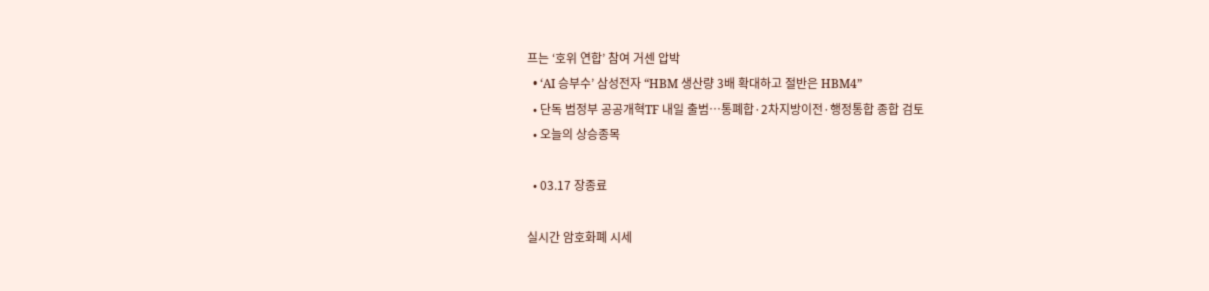프는 ‘호위 연합’ 참여 거센 압박
  • ‘AI 승부수’ 삼성전자 “HBM 생산량 3배 확대하고 절반은 HBM4”
  • 단독 범정부 공공개혁TF 내일 출범…통폐합·2차지방이전·행정통합 종합 검토
  • 오늘의 상승종목

  • 03.17 장종료

실시간 암호화폐 시세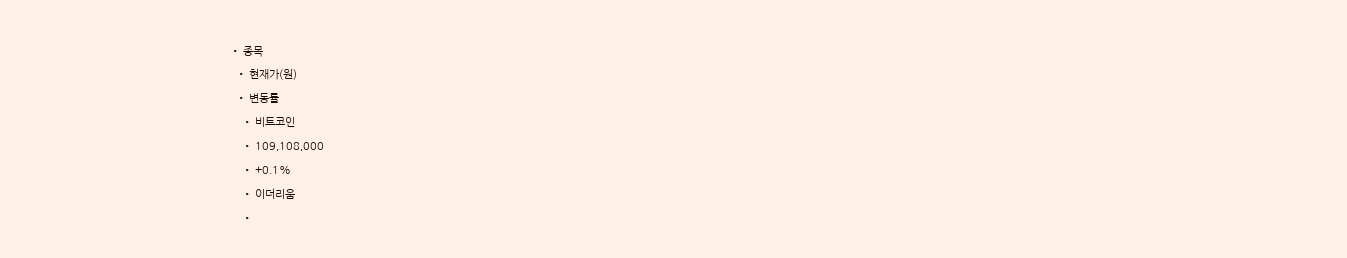• 종목
  • 현재가(원)
  • 변동률
    • 비트코인
    • 109,108,000
    • +0.1%
    • 이더리움
    •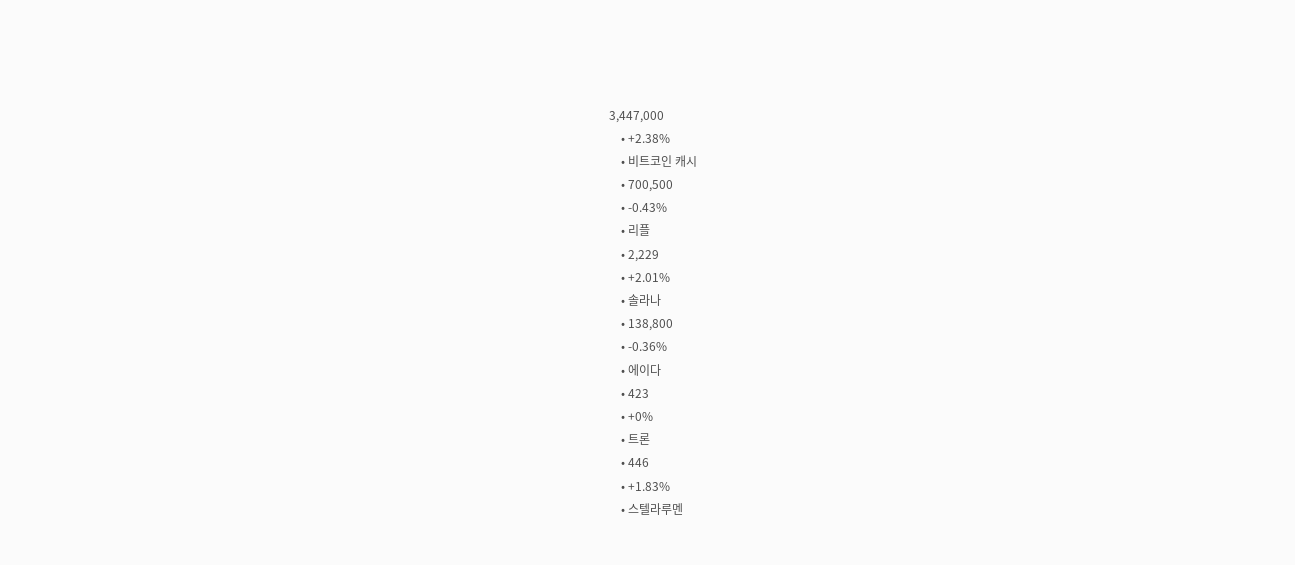3,447,000
    • +2.38%
    • 비트코인 캐시
    • 700,500
    • -0.43%
    • 리플
    • 2,229
    • +2.01%
    • 솔라나
    • 138,800
    • -0.36%
    • 에이다
    • 423
    • +0%
    • 트론
    • 446
    • +1.83%
    • 스텔라루멘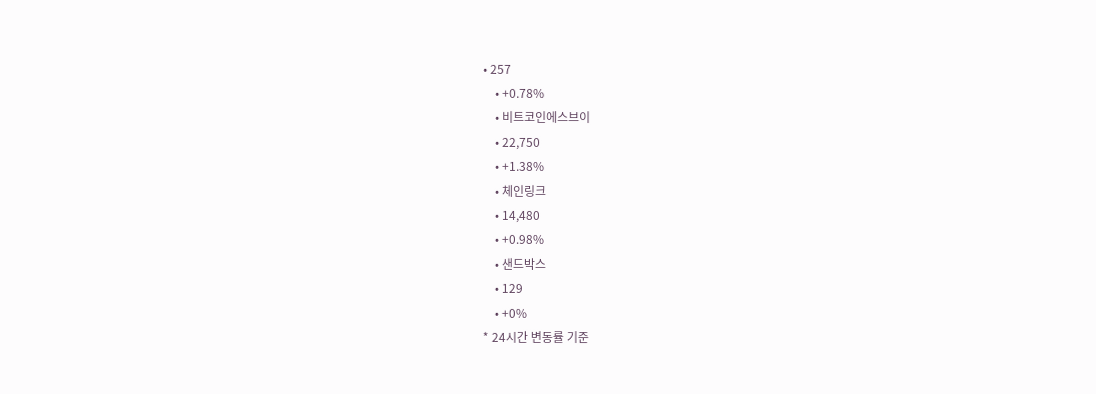• 257
    • +0.78%
    • 비트코인에스브이
    • 22,750
    • +1.38%
    • 체인링크
    • 14,480
    • +0.98%
    • 샌드박스
    • 129
    • +0%
* 24시간 변동률 기준